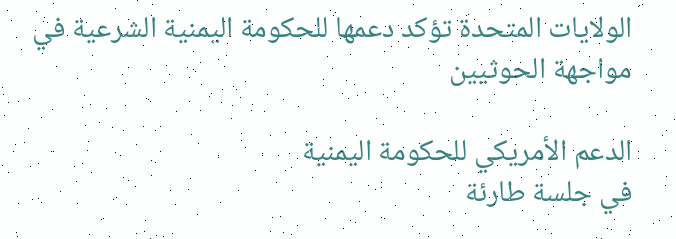الولايات المتحدة تؤكد دعمها للحكومة اليمنية الشرعية في مواجهة الحوثيين

الدعم الأمريكي للحكومة اليمنية
في جلسة طارئة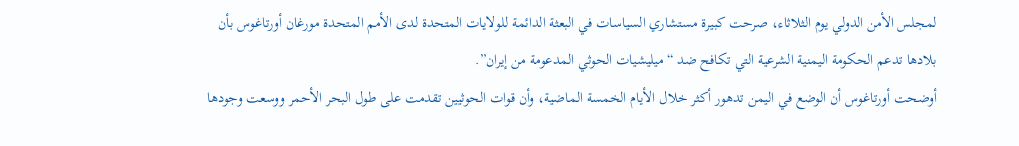لمجلس الأمن الدولي يوم الثلاثاء، صرحت كبيرة مستشاري السياسات في البعثة الدائمة للولايات المتحدة لدى الأمم المتحدة مورغان أورتاغوس بأن بلادها تدعم الحكومة اليمنية الشرعية التي تكافح ضد “ميليشيات الحوثي المدعومة من إيران”.
أوضحت أورتاغوس أن الوضع في اليمن تدهور أكثر خلال الأيام الخمسة الماضية، وأن قوات الحوثيين تقدمت على طول البحر الأحمر ووسعت وجودها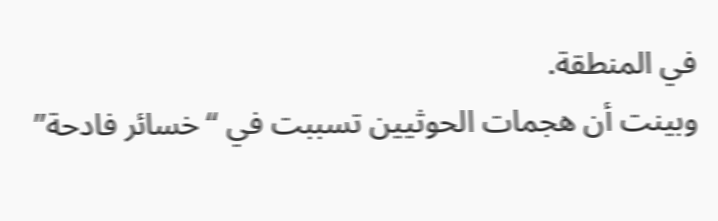في المنطقة.
وبينت أن هجمات الحوثيين تسببت في “خسائر فادحة”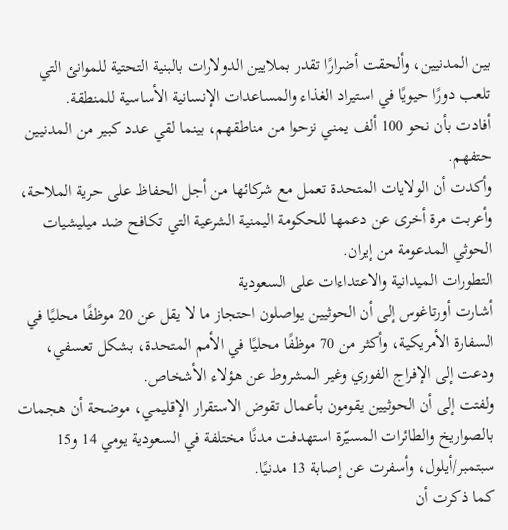بين المدنيين، وألحقت أضرارًا تقدر بملايين الدولارات بالبنية التحتية للموانئ التي تلعب دورًا حيويًا في استيراد الغذاء والمساعدات الإنسانية الأساسية للمنطقة.
أفادت بأن نحو 100 ألف يمني نزحوا من مناطقهم، بينما لقي عدد كبير من المدنيين حتفهم.
وأكدت أن الولايات المتحدة تعمل مع شركائها من أجل الحفاظ على حرية الملاحة، وأعربت مرة أخرى عن دعمها للحكومة اليمنية الشرعية التي تكافح ضد ميليشيات الحوثي المدعومة من إيران.
التطورات الميدانية والاعتداءات على السعودية
أشارت أورتاغوس إلى أن الحوثيين يواصلون احتجاز ما لا يقل عن 20 موظفًا محليًا في السفارة الأمريكية، وأكثر من 70 موظفًا محليًا في الأمم المتحدة، بشكل تعسفي، ودعت إلى الإفراج الفوري وغير المشروط عن هؤلاء الأشخاص.
ولفتت إلى أن الحوثيين يقومون بأعمال تقوض الاستقرار الإقليمي، موضحة أن هجمات بالصواريخ والطائرات المسيّرة استهدفت مدنًا مختلفة في السعودية يومي 14 و15 سبتمبر/أيلول، وأسفرت عن إصابة 13 مدنيًا.
كما ذكرت أن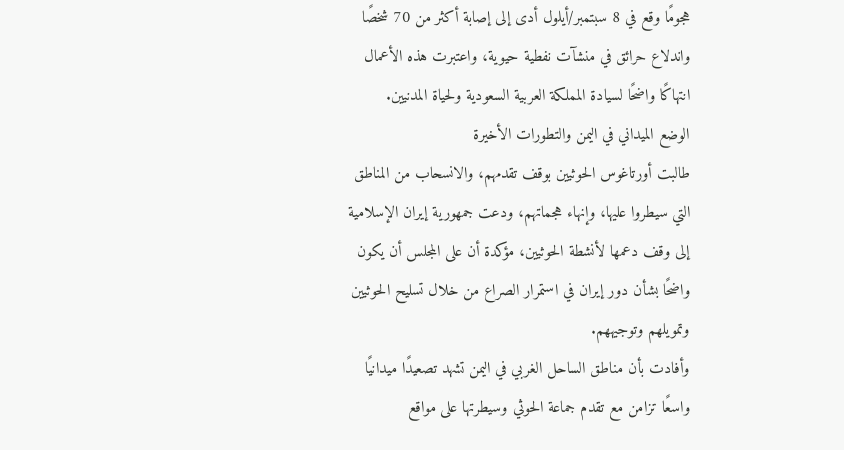هجومًا وقع في 8 سبتمبر/أيلول أدى إلى إصابة أكثر من 70 شخصًا واندلاع حرائق في منشآت نفطية حيوية، واعتبرت هذه الأعمال انتهاكًا واضحًا لسيادة المملكة العربية السعودية ولحياة المدنيين.
الوضع الميداني في اليمن والتطورات الأخيرة
طالبت أورتاغوس الحوثيين بوقف تقدمهم، والانسحاب من المناطق التي سيطروا عليها، وإنهاء هجماتهم، ودعت جمهورية إيران الإسلامية إلى وقف دعمها لأنشطة الحوثيين، مؤكدة أن على المجلس أن يكون واضحًا بشأن دور إيران في استمرار الصراع من خلال تسليح الحوثيين وتمويلهم وتوجيههم.
وأفادت بأن مناطق الساحل الغربي في اليمن تشهد تصعيدًا ميدانيًا واسعًا تزامن مع تقدم جماعة الحوثي وسيطرتها على مواقع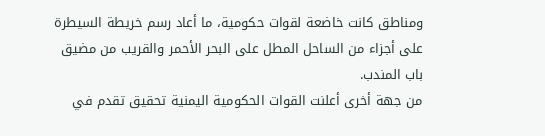ومناطق كانت خاضعة لقوات حكومية، ما أعاد رسم خريطة السيطرة على أجزاء من الساحل المطل على البحر الأحمر والقريب من مضيق باب المندب.
من جهة أخرى أعلنت القوات الحكومية اليمنية تحقيق تقدم في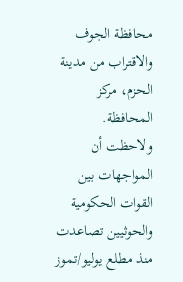محافظة الجوف والاقتراب من مدينة الحزم، مركز المحافظة.
ولاحظت أن المواجهات بين القوات الحكومية والحوثيين تصاعدت منذ مطلع يوليو/تموز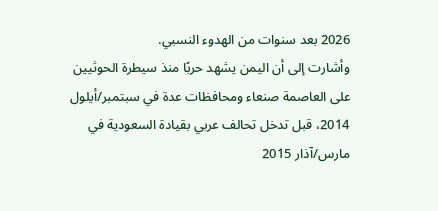2026 بعد سنوات من الهدوء النسبي.
وأشارت إلى أن اليمن يشهد حربًا منذ سيطرة الحوثيين على العاصمة صنعاء ومحافظات عدة في سبتمبر/أيلول 2014، قبل تدخل تحالف عربي بقيادة السعودية في مارس/آذار 2015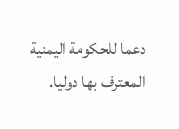دعما للحكومة اليمنية المعترف بها دوليا.